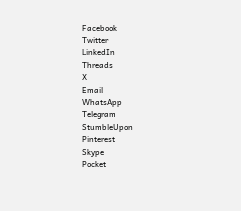Facebook
Twitter
LinkedIn
Threads
X
Email
WhatsApp
Telegram
StumbleUpon
Pinterest
Skype
Pocket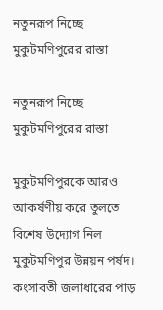নতুনরূপ নিচ্ছে মুকুটমণিপুরের রাস্তা

নতুনরূপ নিচ্ছে মুকুটমণিপুরের রাস্তা

মুকুটমণিপুরকে আরও আকর্ষণীয় করে তুলতে বিশেষ উদ্যোগ নিল মুকুটমণিপুর উন্নয়ন পর্ষদ। কংসাবতী জলাধারের পাড়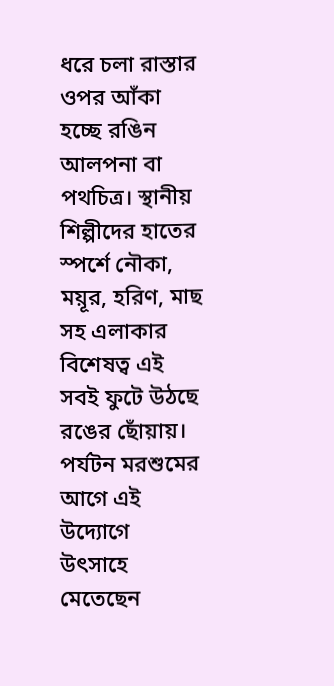ধরে চলা রাস্তার ওপর আঁকা হচ্ছে রঙিন আলপনা বা পথচিত্র। স্থানীয় শিল্পীদের হাতের স্পর্শে নৌকা, ময়ূর, হরিণ, মাছ সহ এলাকার বিশেষত্ব এই সবই ফুটে উঠছে রঙের ছোঁয়ায়। পর্যটন মরশুমের আগে এই উদ্যোগে উৎসাহে মেতেছেন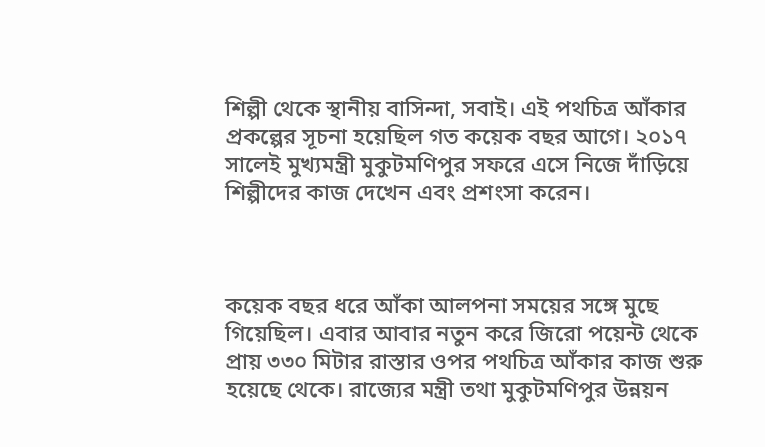শিল্পী থেকে স্থানীয় বাসিন্দা, সবাই। এই পথচিত্র আঁকার প্রকল্পের সূচনা হয়েছিল গত কয়েক বছর আগে। ২০১৭ সালেই মুখ্যমন্ত্রী মুকুটমণিপুর সফরে এসে নিজে দাঁড়িয়ে শিল্পীদের কাজ দেখেন এবং প্রশংসা করেন।



কয়েক বছর ধরে আঁকা আলপনা সময়ের সঙ্গে মুছে গিয়েছিল। এবার আবার নতুন করে জিরো পয়েন্ট থেকে প্রায় ৩৩০ মিটার রাস্তার ওপর পথচিত্র আঁকার কাজ শুরু হয়েছে থেকে। রাজ্যের মন্ত্রী তথা মুকুটমণিপুর উন্নয়ন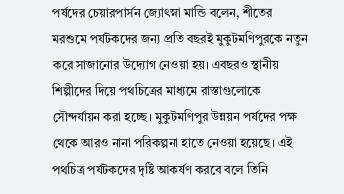পর্ষদের চেয়ারপার্সন জ্যোৎস্না মান্ডি বলেন, শীতের মরশুমে পর্যটকদের জন্য প্রতি বছরই মুকুটমণিপুরকে নতুন করে সাজানোর উদ্যোগ নেওয়া হয়। এবছরও স্থানীয় শিল্পীদের দিয়ে পথচিত্রের মাধ্যমে রাস্তাগুলোকে সৌন্দর্যায়ন করা হচ্ছে। মুকুটমণিপুর উন্নয়ন পর্ষদের পক্ষ থেকে আরও নানা পরিকল্পনা হাতে নেওয়া হয়েছে। এই পথচিত্র পর্যটকদের দৃষ্টি আকর্ষণ করবে বলে তিনি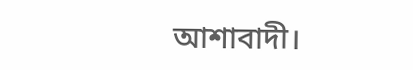আশাবাদী।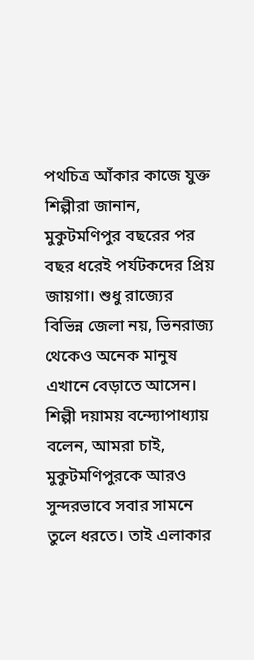পথচিত্র আঁকার কাজে যুক্ত শিল্পীরা জানান, মুকুটমণিপুর বছরের পর বছর ধরেই পর্যটকদের প্রিয় জায়গা। শুধু রাজ্যের বিভিন্ন জেলা নয়, ভিনরাজ্য থেকেও অনেক মানুষ এখানে বেড়াতে আসেন। শিল্পী দয়াময় বন্দ্যোপাধ্যায় বলেন, আমরা চাই, মুকুটমণিপুরকে আরও সুন্দরভাবে সবার সামনে তুলে ধরতে। তাই এলাকার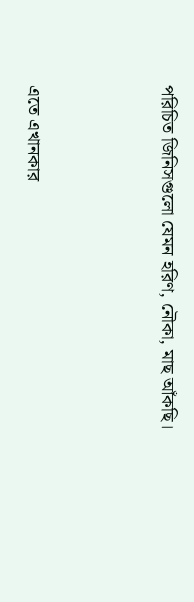পরিচিত জিনিসগুলো যেমন হরিণ, নৌকা, মাছ আঁকছি।



এতে এখানকার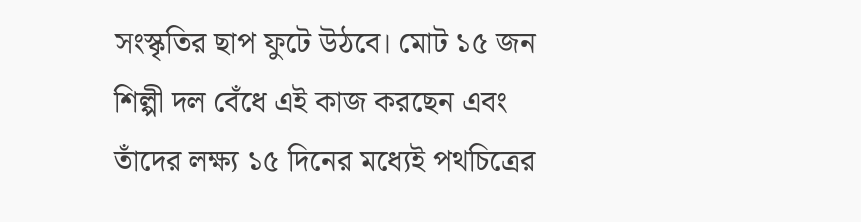সংস্কৃতির ছাপ ফুটে উঠবে। মোট ১৫ জন শিল্পী দল বেঁধে এই কাজ করছেন এবং তাঁদের লক্ষ্য ১৫ দিনের মধ্যেই পথচিত্রের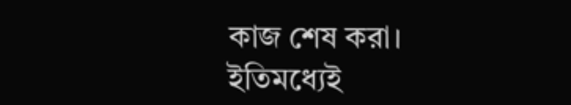কাজ শেষ করা।
ইতিমধ্যেই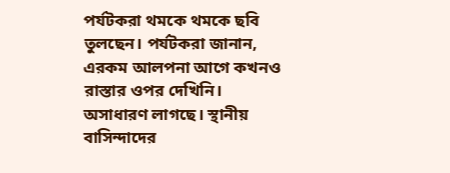পর্যটকরা থমকে থমকে ছবি তুলছেন। পর্যটকরা জানান, এরকম আলপনা আগে কখনও রাস্তার ওপর দেখিনি। অসাধারণ লাগছে। স্থানীয় বাসিন্দাদের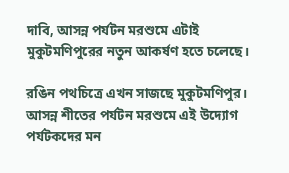দাবি, আসন্ন পর্যটন মরশুমে এটাই মুকুটমণিপুরের নতুন আকর্ষণ হতে চলেছে।

রঙিন পথচিত্রে এখন সাজছে মুকুটমণিপুর। আসন্ন শীতের পর্যটন মরশুমে এই উদ্যোগ পর্যটকদের মন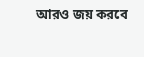আরও জয় করবে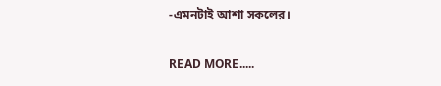-এমনটাই আশা সকলের।

READ MORE.....